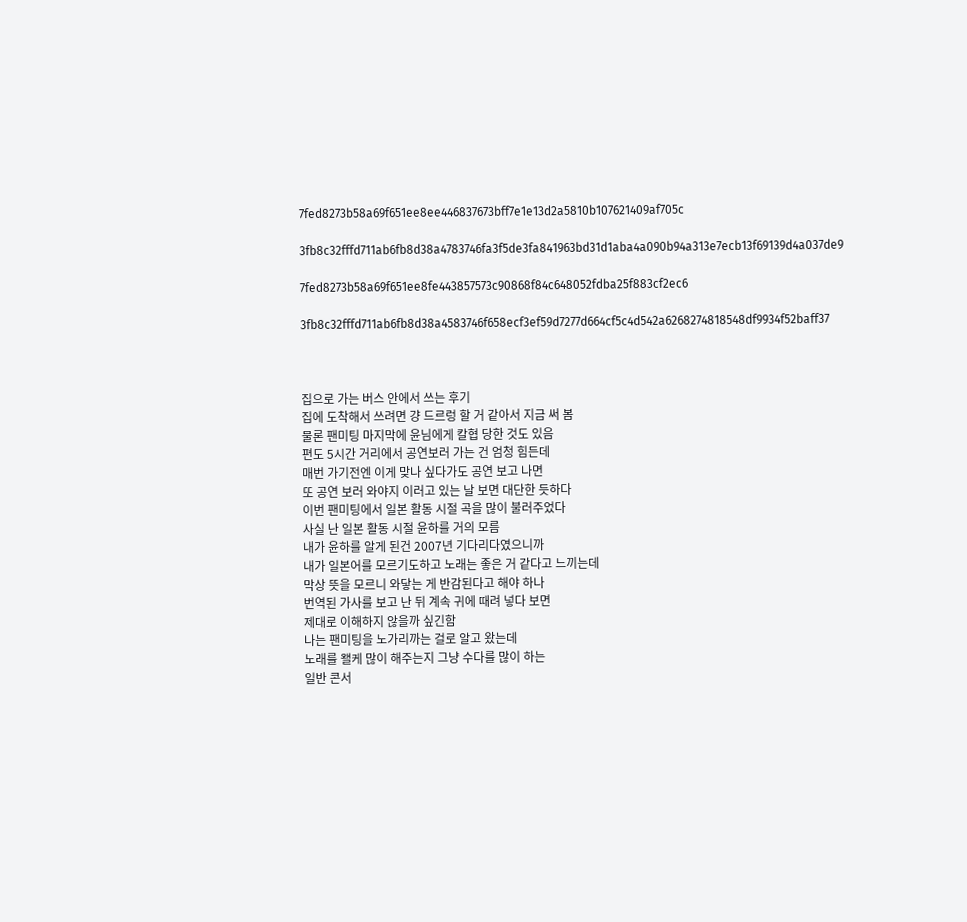7fed8273b58a69f651ee8ee446837673bff7e1e13d2a5810b107621409af705c

3fb8c32fffd711ab6fb8d38a4783746fa3f5de3fa841963bd31d1aba4a090b94a313e7ecb13f69139d4a037de9

7fed8273b58a69f651ee8fe443857573c90868f84c648052fdba25f883cf2ec6

3fb8c32fffd711ab6fb8d38a4583746f658ecf3ef59d7277d664cf5c4d542a6268274818548df9934f52baff37



집으로 가는 버스 안에서 쓰는 후기
집에 도착해서 쓰려면 걍 드르렁 할 거 같아서 지금 써 봄
물론 팬미팅 마지막에 윤님에게 칼협 당한 것도 있음
편도 5시간 거리에서 공연보러 가는 건 엄청 힘든데
매번 가기전엔 이게 맞나 싶다가도 공연 보고 나면
또 공연 보러 와야지 이러고 있는 날 보면 대단한 듯하다
이번 팬미팅에서 일본 활동 시절 곡을 많이 불러주었다
사실 난 일본 활동 시절 윤하를 거의 모름
내가 윤하를 알게 된건 2007년 기다리다였으니까
내가 일본어를 모르기도하고 노래는 좋은 거 같다고 느끼는데
막상 뜻을 모르니 와닿는 게 반감된다고 해야 하나
번역된 가사를 보고 난 뒤 계속 귀에 때려 넣다 보면
제대로 이해하지 않을까 싶긴함
나는 팬미팅을 노가리까는 걸로 알고 왔는데
노래를 왤케 많이 해주는지 그냥 수다를 많이 하는
일반 콘서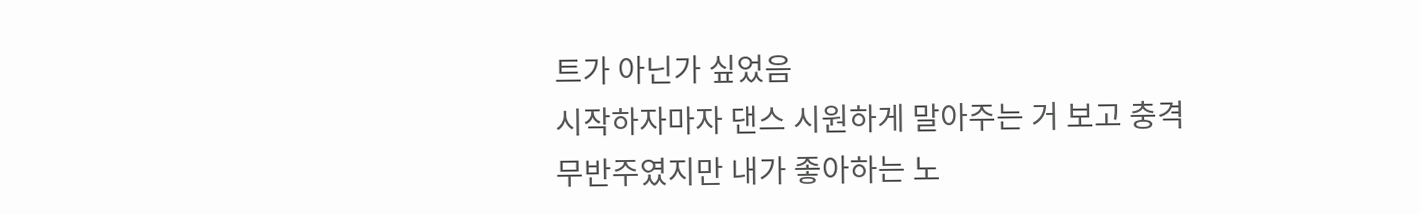트가 아닌가 싶었음
시작하자마자 댄스 시원하게 말아주는 거 보고 충격
무반주였지만 내가 좋아하는 노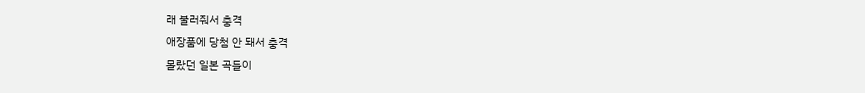래 불러줘서 충격
애장품에 당첨 안 돼서 충격
몰랐던 일본 곡들이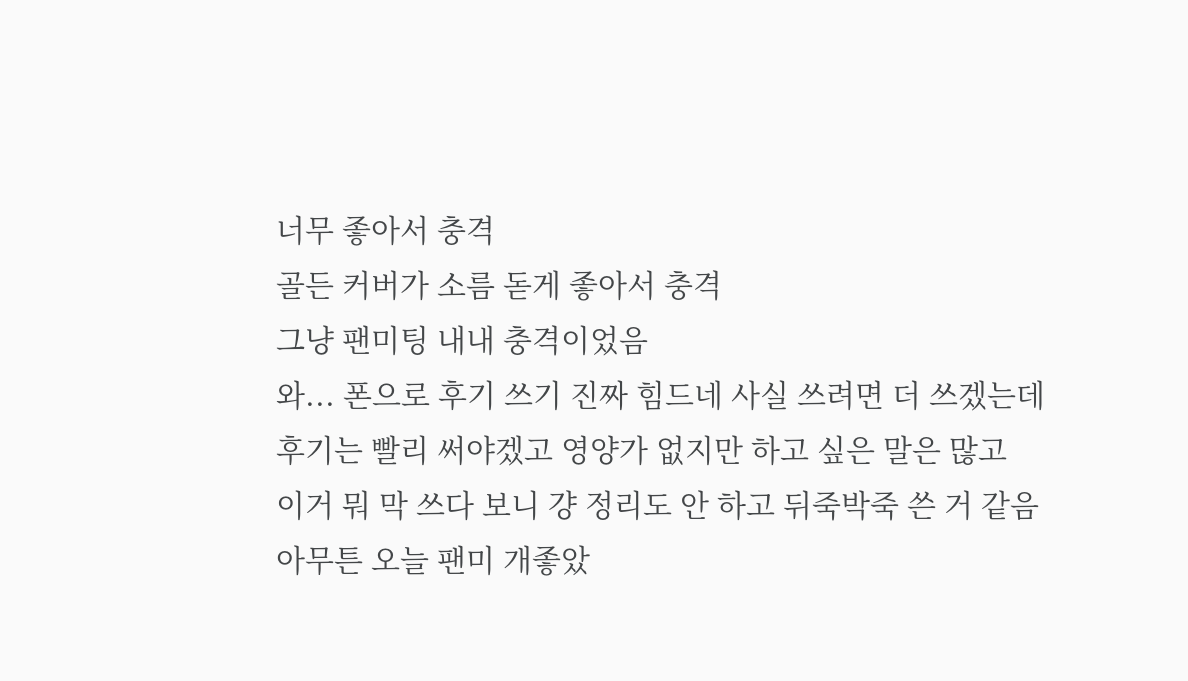너무 좋아서 충격
골든 커버가 소름 돋게 좋아서 충격
그냥 팬미팅 내내 충격이었음
와... 폰으로 후기 쓰기 진짜 힘드네 사실 쓰려면 더 쓰겠는데
후기는 빨리 써야겠고 영양가 없지만 하고 싶은 말은 많고
이거 뭐 막 쓰다 보니 걍 정리도 안 하고 뒤죽박죽 쓴 거 같음
아무튼 오늘 팬미 개좋았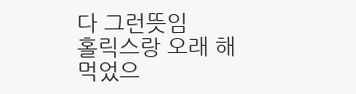다 그런뜻임
홀릭스랑 오래 해 먹었으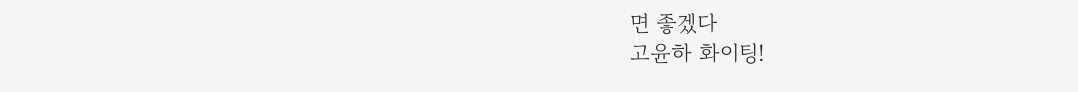면 좋겠다
고윤하 화이팅!